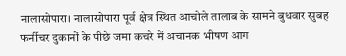नालासोपारा। नालासोपारा पूर्व क्षेत्र स्थित आचोले तालाब के सामने बुधवार सुबह फर्नीचर दुकानों के पीछे जमा कचरे में अचानक भीषण आग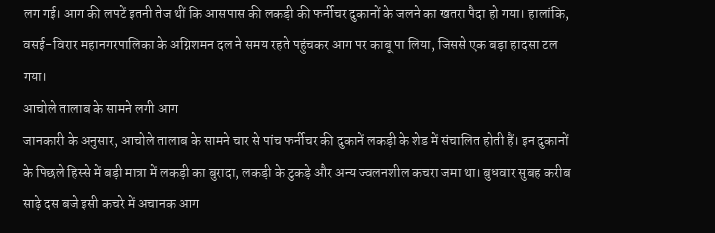लग गई। आग की लपटें इतनी तेज थीं कि आसपास की लकड़ी की फर्नीचर दुकानों के जलने का खतरा पैदा हो गया। हालांकि, वसई-विरार महानगरपालिका के अग्निशमन दल ने समय रहते पहुंचकर आग पर काबू पा लिया, जिससे एक बड़ा हादसा टल गया।
आचोले तालाब के सामने लगी आग
जानकारी के अनुसार, आचोले तालाब के सामने चार से पांच फर्नीचर की दुकानें लकड़ी के शेड में संचालित होती हैं। इन दुकानों के पिछले हिस्से में बड़ी मात्रा में लकड़ी का बुरादा, लकड़ी के टुकड़े और अन्य ज्वलनशील कचरा जमा था। बुधवार सुबह करीब साढ़े दस बजे इसी कचरे में अचानक आग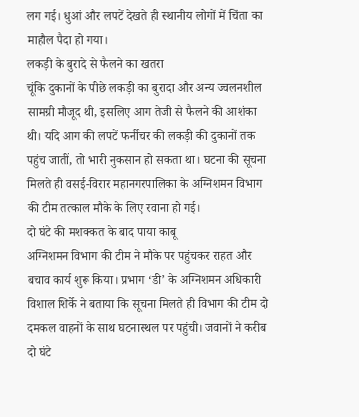लग गई। धुआं और लपटें देखते ही स्थानीय लोगों में चिंता का माहौल पैदा हो गया।
लकड़ी के बुरादे से फैलने का खतरा
चूंकि दुकानों के पीछे लकड़ी का बुरादा और अन्य ज्वलनशील सामग्री मौजूद थी, इसलिए आग तेजी से फैलने की आशंका थी। यदि आग की लपटें फर्नीचर की लकड़ी की दुकानों तक पहुंच जातीं, तो भारी नुकसान हो सकता था। घटना की सूचना मिलते ही वसई-विरार महानगरपालिका के अग्निशमन विभाग की टीम तत्काल मौके के लिए रवाना हो गई।
दो घंटे की मशक्कत के बाद पाया काबू
अग्निशमन विभाग की टीम ने मौके पर पहुंचकर राहत और बचाव कार्य शुरू किया। प्रभाग ‘डी’ के अग्निशमन अधिकारी विशाल शिर्के ने बताया कि सूचना मिलते ही विभाग की टीम दो दमकल वाहनों के साथ घटनास्थल पर पहुंची। जवानों ने करीब दो घंटे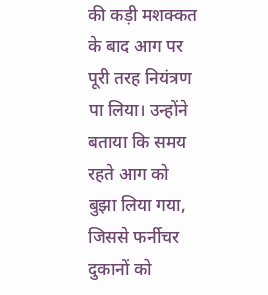की कड़ी मशक्कत के बाद आग पर पूरी तरह नियंत्रण पा लिया। उन्होंने बताया कि समय रहते आग को बुझा लिया गया, जिससे फर्नीचर दुकानों को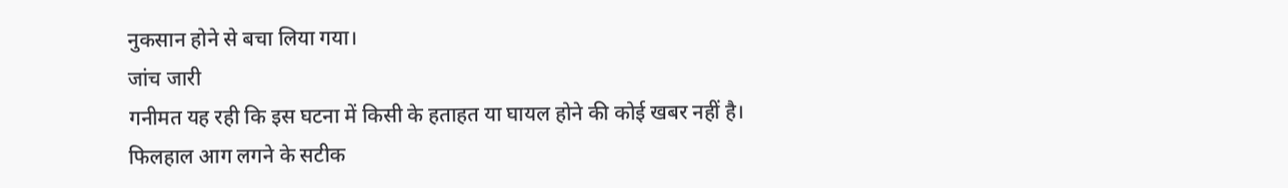नुकसान होने से बचा लिया गया।
जांच जारी
गनीमत यह रही कि इस घटना में किसी के हताहत या घायल होने की कोई खबर नहीं है। फिलहाल आग लगने के सटीक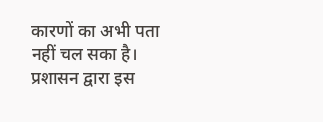कारणों का अभी पता नहीं चल सका है। प्रशासन द्वारा इस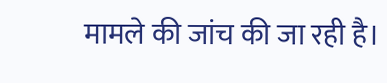मामले की जांच की जा रही है।